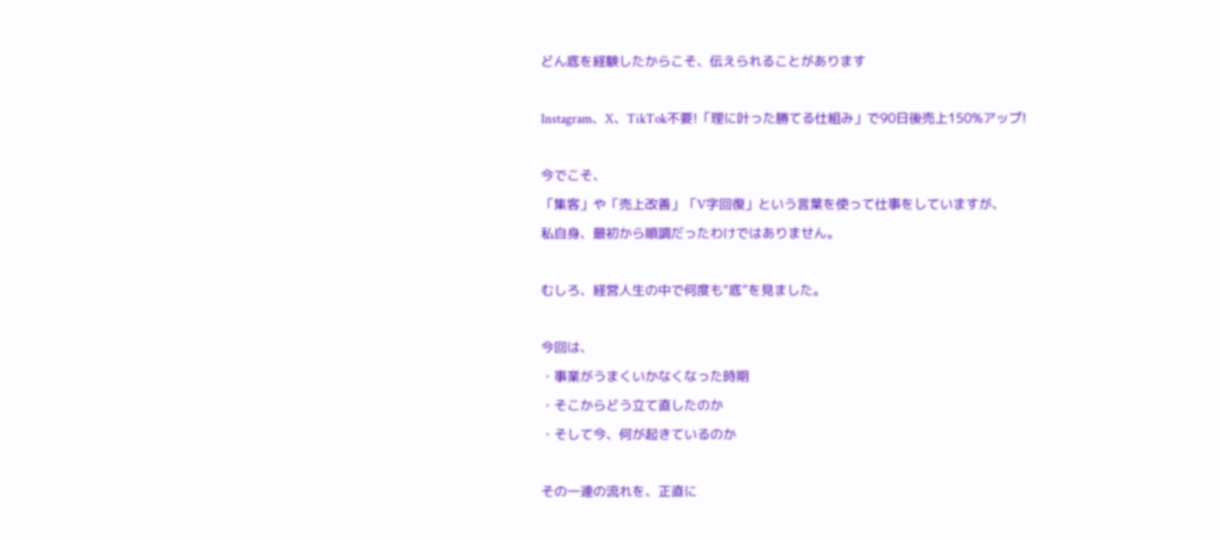どん底を経験したからこそ、伝えられることがあります

Instagram、X、TikTok不要!「理に叶った勝てる仕組み」で90日後売上150%アップ!

今でこそ、
「集客」や「売上改善」「V字回復」という言葉を使って仕事をしていますが、
私自身、最初から順調だったわけではありません。

むしろ、経営人生の中で何度も“底”を見ました。

今回は、
・事業がうまくいかなくなった時期
・そこからどう立て直したのか
・そして今、何が起きているのか

その一連の流れを、正直に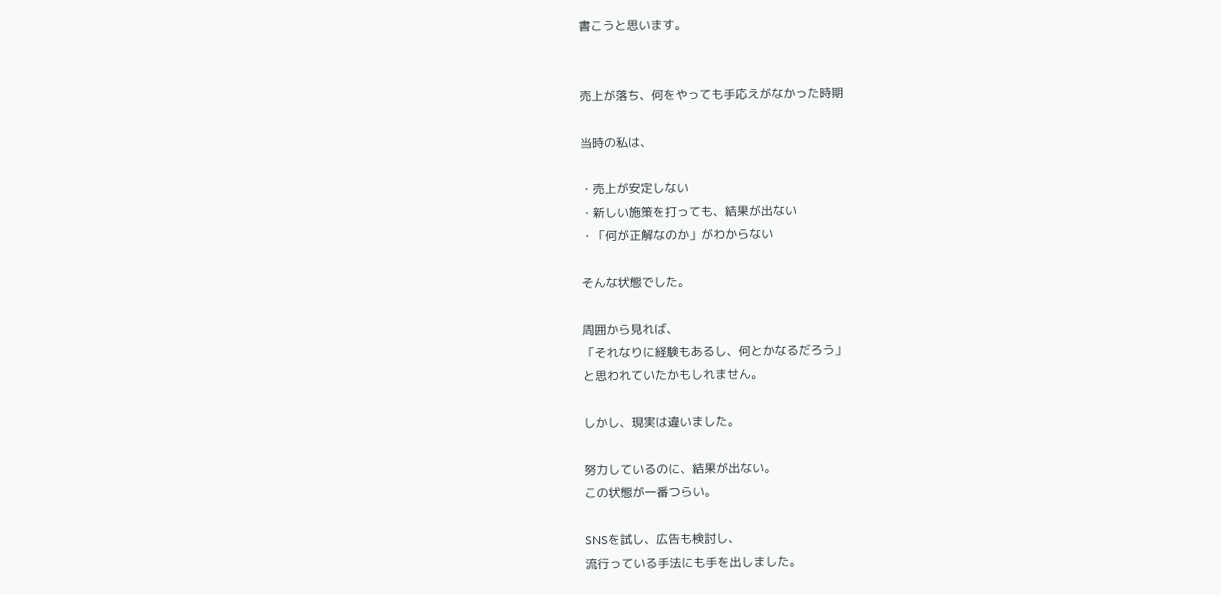書こうと思います。


売上が落ち、何をやっても手応えがなかった時期

当時の私は、

・売上が安定しない
・新しい施策を打っても、結果が出ない
・「何が正解なのか」がわからない

そんな状態でした。

周囲から見れば、
「それなりに経験もあるし、何とかなるだろう」
と思われていたかもしれません。

しかし、現実は違いました。

努力しているのに、結果が出ない。
この状態が一番つらい。

SNSを試し、広告も検討し、
流行っている手法にも手を出しました。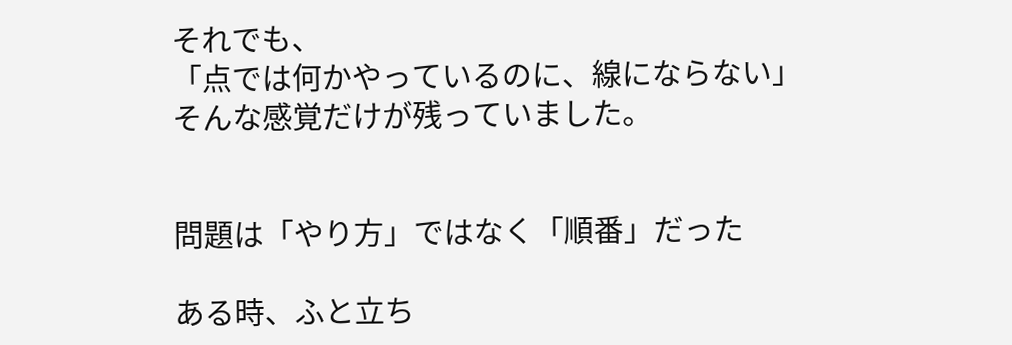それでも、
「点では何かやっているのに、線にならない」
そんな感覚だけが残っていました。


問題は「やり方」ではなく「順番」だった

ある時、ふと立ち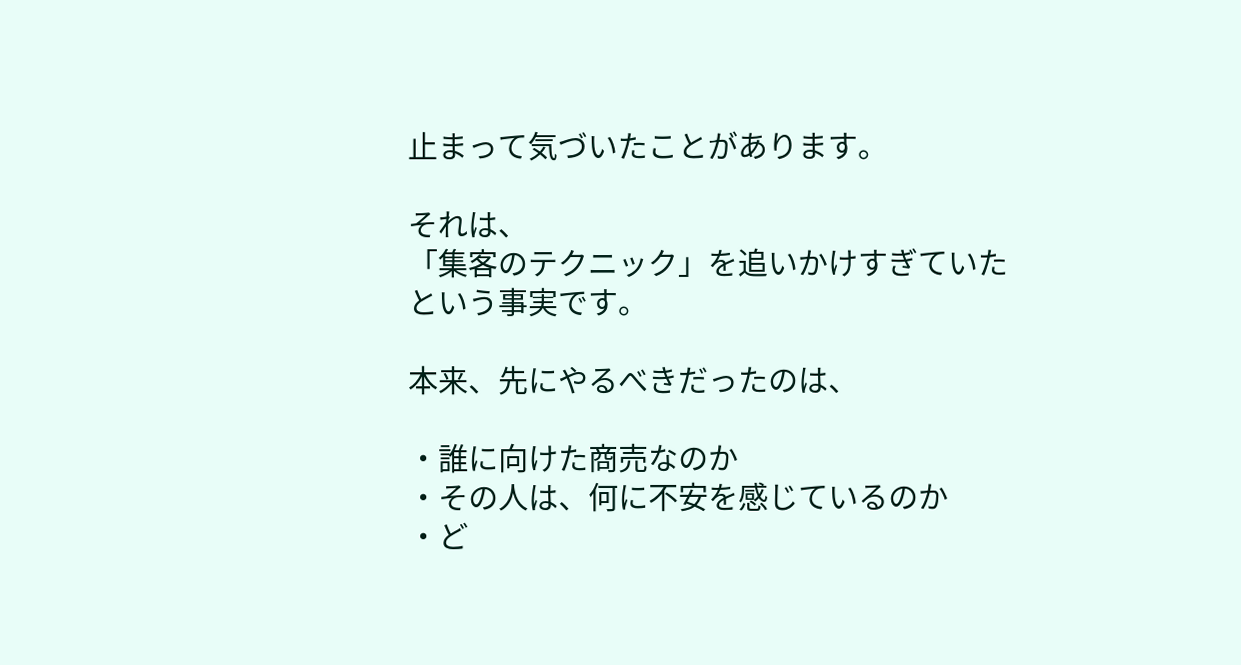止まって気づいたことがあります。

それは、
「集客のテクニック」を追いかけすぎていた
という事実です。

本来、先にやるべきだったのは、

・誰に向けた商売なのか
・その人は、何に不安を感じているのか
・ど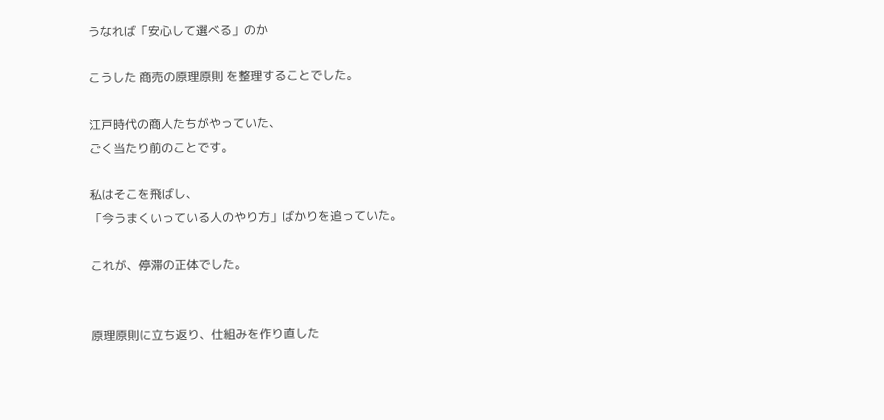うなれば「安心して選べる」のか

こうした 商売の原理原則 を整理することでした。

江戸時代の商人たちがやっていた、
ごく当たり前のことです。

私はそこを飛ばし、
「今うまくいっている人のやり方」ばかりを追っていた。

これが、停滞の正体でした。


原理原則に立ち返り、仕組みを作り直した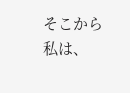そこから私は、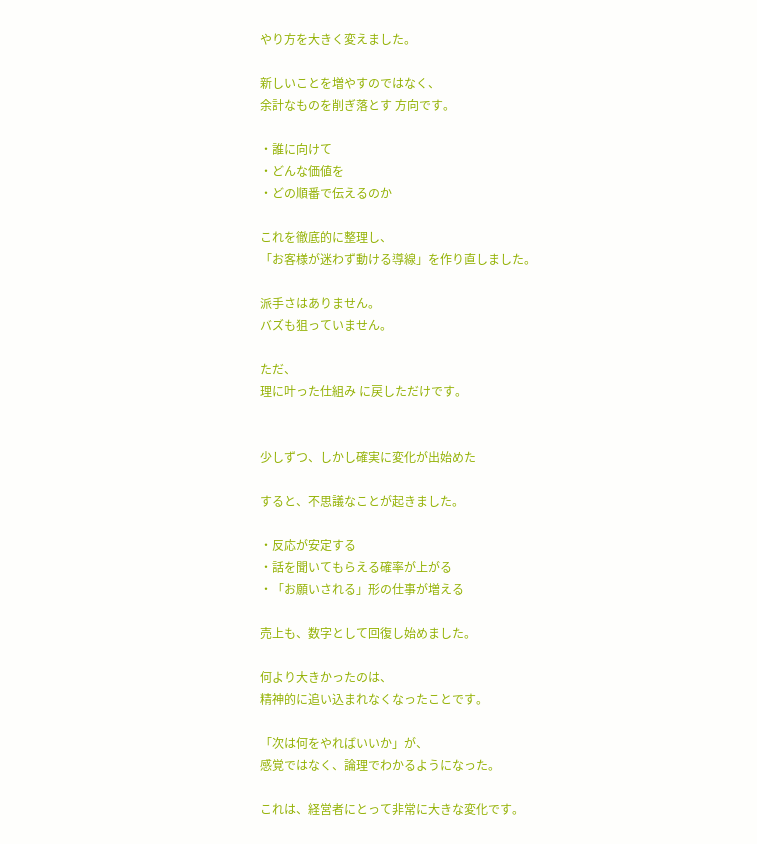やり方を大きく変えました。

新しいことを増やすのではなく、
余計なものを削ぎ落とす 方向です。

・誰に向けて
・どんな価値を
・どの順番で伝えるのか

これを徹底的に整理し、
「お客様が迷わず動ける導線」を作り直しました。

派手さはありません。
バズも狙っていません。

ただ、
理に叶った仕組み に戻しただけです。


少しずつ、しかし確実に変化が出始めた

すると、不思議なことが起きました。

・反応が安定する
・話を聞いてもらえる確率が上がる
・「お願いされる」形の仕事が増える

売上も、数字として回復し始めました。

何より大きかったのは、
精神的に追い込まれなくなったことです。

「次は何をやればいいか」が、
感覚ではなく、論理でわかるようになった。

これは、経営者にとって非常に大きな変化です。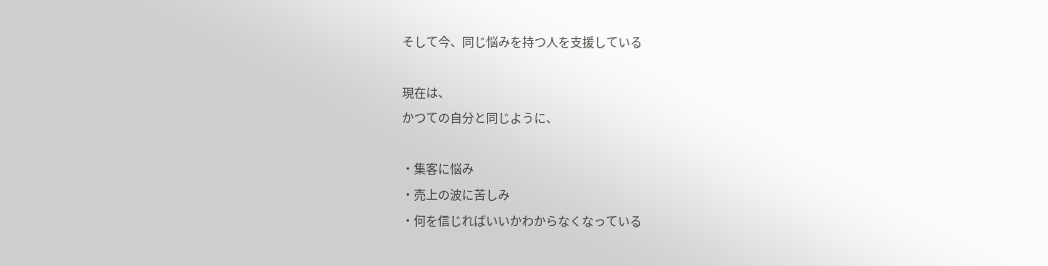そして今、同じ悩みを持つ人を支援している

現在は、
かつての自分と同じように、

・集客に悩み
・売上の波に苦しみ
・何を信じればいいかわからなくなっている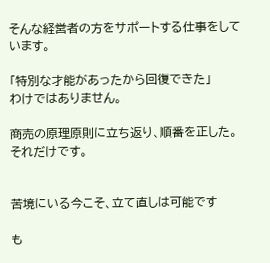そんな経営者の方をサポートする仕事をしています。

「特別な才能があったから回復できた」
わけではありません。

商売の原理原則に立ち返り、順番を正した。
それだけです。


苦境にいる今こそ、立て直しは可能です

も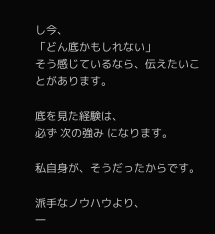し今、
「どん底かもしれない」
そう感じているなら、伝えたいことがあります。

底を見た経験は、
必ず 次の強み になります。

私自身が、そうだったからです。

派手なノウハウより、
一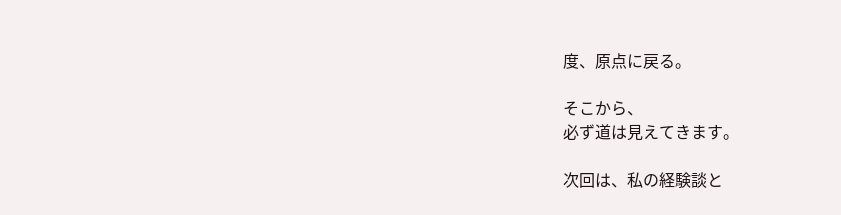度、原点に戻る。

そこから、
必ず道は見えてきます。

次回は、私の経験談と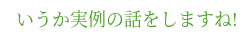いうか実例の話をしますね!